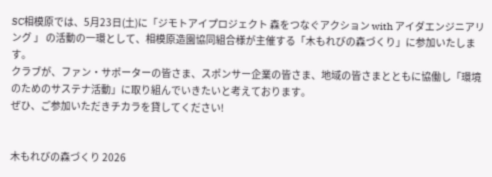SC相模原では、5月23日(土)に「ジモトアイプロジェクト 森をつなぐアクション with アイダエンジニアリング 」 の活動の一環として、相模原造園協同組合様が主催する「木もれびの森づくり」に参加いたします。
クラブが、ファン・サポーターの皆さま、スポンサー企業の皆さま、地域の皆さまとともに協働し「環境のためのサステナ活動」に取り組んでいきたいと考えております。
ぜひ、ご参加いただきチカラを貸してください!


木もれびの森づくり 2026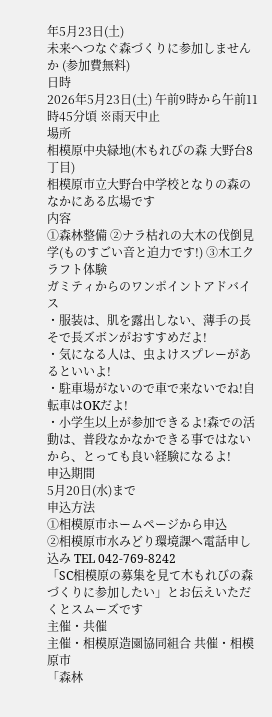年5月23日(土)
未来へつなぐ森づくりに参加しませんか (参加費無料)
日時
2026年5月23日(土) 午前9時から午前11時45分頃 ※雨天中止
場所
相模原中央緑地(木もれびの森 大野台8丁目)
相模原市立大野台中学校となりの森のなかにある広場です
内容
①森林整備 ②ナラ枯れの大木の伐倒見学(ものすごい音と迫力です!) ③木工クラフト体験
ガミティからのワンポイントアドバイス
・服装は、肌を露出しない、薄手の長そで長ズボンがおすすめだよ!
・気になる人は、虫よけスプレーがあるといいよ!
・駐車場がないので車で来ないでね!自転車はOKだよ!
・小学生以上が参加できるよ!森での活動は、普段なかなかできる事ではないから、とっても良い経験になるよ!
申込期間
5月20日(水)まで
申込方法
①相模原市ホームページから申込
②相模原市水みどり環境課へ電話申し込み TEL 042-769-8242
「SC相模原の募集を見て木もれびの森づくりに参加したい」とお伝えいただくとスムーズです
主催・共催
主催・相模原造園協同組合 共催・相模原市
「森林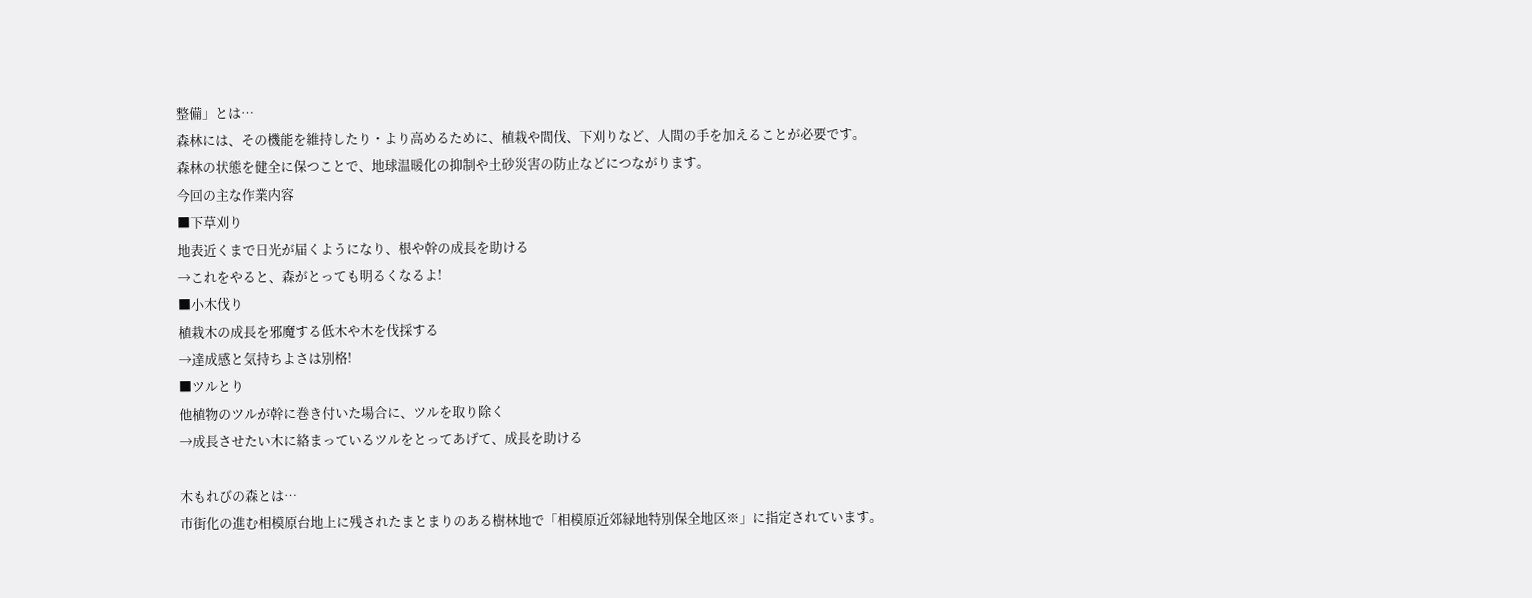整備」とは…
森林には、その機能を維持したり・より高めるために、植栽や間伐、下刈りなど、人間の手を加えることが必要です。
森林の状態を健全に保つことで、地球温暖化の抑制や土砂災害の防止などにつながります。
今回の主な作業内容
■下草刈り
地表近くまで日光が届くようになり、根や幹の成長を助ける
→これをやると、森がとっても明るくなるよ!
■小木伐り
植栽木の成長を邪魔する低木や木を伐採する
→達成感と気持ちよさは別格!
■ツルとり
他植物のツルが幹に巻き付いた場合に、ツルを取り除く
→成長させたい木に絡まっているツルをとってあげて、成長を助ける

木もれびの森とは…
市街化の進む相模原台地上に残されたまとまりのある樹林地で「相模原近郊緑地特別保全地区※」に指定されています。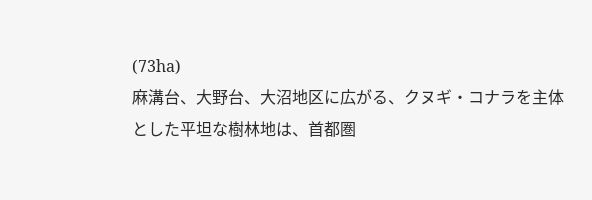(73ha)
麻溝台、大野台、大沼地区に広がる、クヌギ・コナラを主体とした平坦な樹林地は、首都圏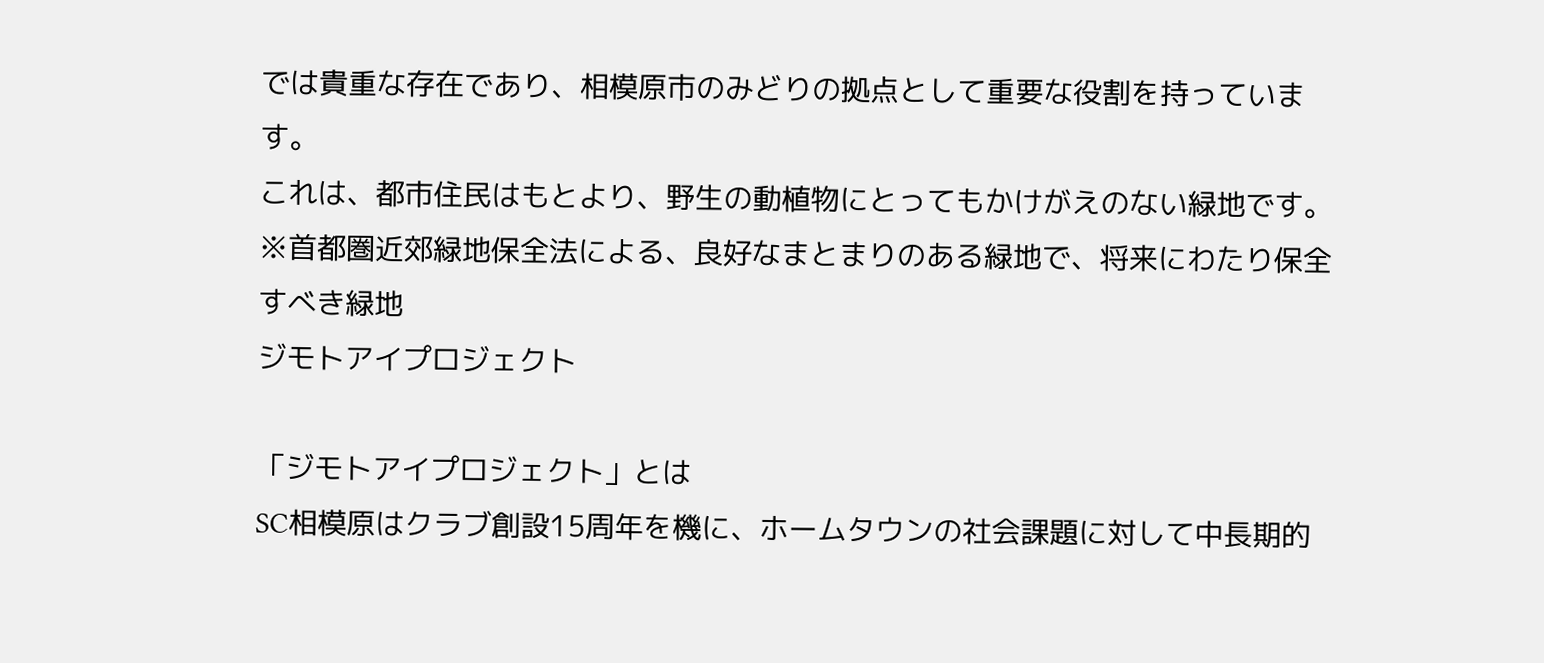では貴重な存在であり、相模原市のみどりの拠点として重要な役割を持っています。
これは、都市住民はもとより、野生の動植物にとってもかけがえのない緑地です。
※首都圏近郊緑地保全法による、良好なまとまりのある緑地で、将来にわたり保全すべき緑地
ジモトアイプロジェクト

「ジモトアイプロジェクト」とは
SC相模原はクラブ創設15周年を機に、ホームタウンの社会課題に対して中長期的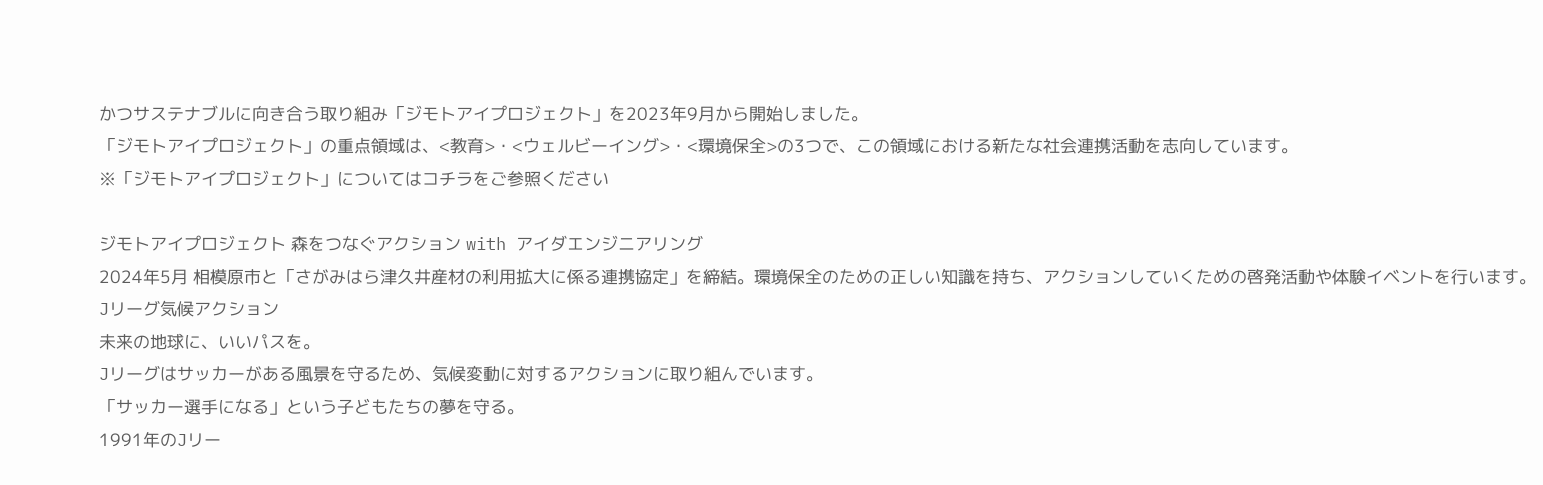かつサステナブルに向き合う取り組み「ジモトアイプロジェクト」を2023年9月から開始しました。
「ジモトアイプロジェクト」の重点領域は、<教育>・<ウェルビーイング>・<環境保全>の3つで、この領域における新たな社会連携活動を志向しています。
※「ジモトアイプロジェクト」についてはコチラをご参照ください

ジモトアイプロジェクト 森をつなぐアクション with アイダエンジニアリング
2024年5月 相模原市と「さがみはら津久井産材の利用拡大に係る連携協定」を締結。環境保全のための正しい知識を持ち、アクションしていくための啓発活動や体験イベントを行います。
Jリーグ気候アクション
未来の地球に、いいパスを。
Jリーグはサッカーがある風景を守るため、気候変動に対するアクションに取り組んでいます。
「サッカー選手になる」という子どもたちの夢を守る。
1991年のJリー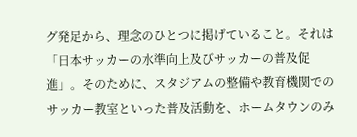グ発足から、理念のひとつに掲げていること。それは「日本サッカーの水準向上及びサッカーの普及促進」。そのために、スタジアムの整備や教育機関でのサッカー教室といった普及活動を、ホームタウンのみ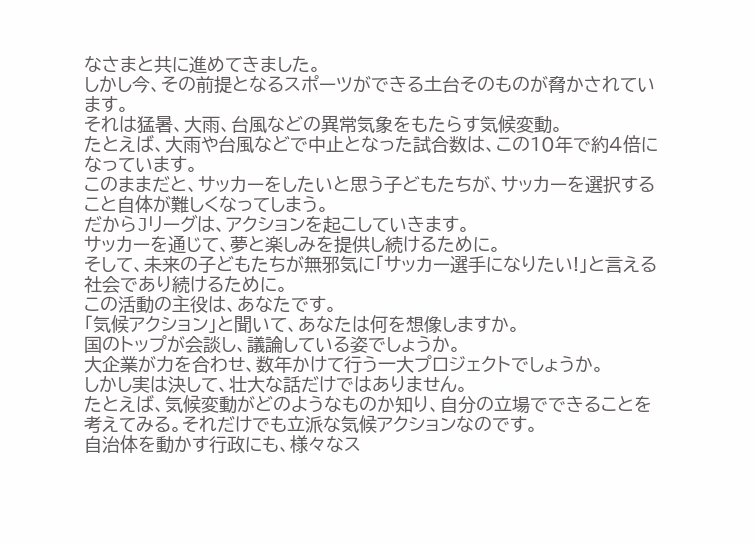なさまと共に進めてきました。
しかし今、その前提となるスポーツができる土台そのものが脅かされています。
それは猛暑、大雨、台風などの異常気象をもたらす気候変動。
たとえば、大雨や台風などで中止となった試合数は、この10年で約4倍になっています。
このままだと、サッカーをしたいと思う子どもたちが、サッカーを選択すること自体が難しくなってしまう。
だからJリーグは、アクションを起こしていきます。
サッカーを通じて、夢と楽しみを提供し続けるために。
そして、未来の子どもたちが無邪気に「サッカー選手になりたい!」と言える社会であり続けるために。
この活動の主役は、あなたです。
「気候アクション」と聞いて、あなたは何を想像しますか。
国のトップが会談し、議論している姿でしょうか。
大企業が力を合わせ、数年かけて行う一大プロジェクトでしょうか。
しかし実は決して、壮大な話だけではありません。
たとえば、気候変動がどのようなものか知り、自分の立場でできることを考えてみる。それだけでも立派な気候アクションなのです。
自治体を動かす行政にも、様々なス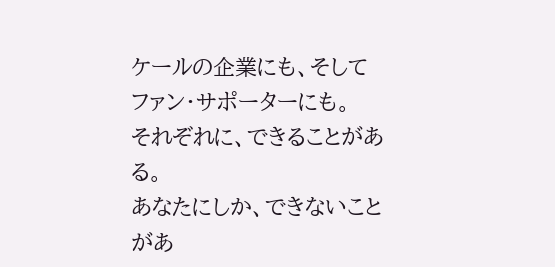ケールの企業にも、そしてファン・サポーターにも。
それぞれに、できることがある。
あなたにしか、できないことがあ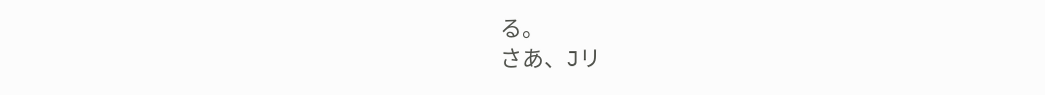る。
さあ、Jリ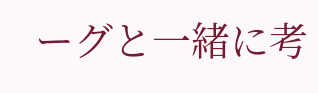ーグと一緒に考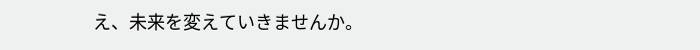え、未来を変えていきませんか。